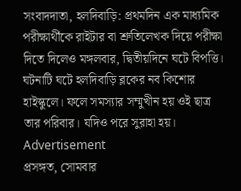সংবাদদাতা, হলদিবাড়ি: প্রথমদিন এক মাধ্যমিক পরীক্ষার্থীকে রাইটার বা শ্রুতিলেখক দিয়ে পরীক্ষা দিতে দিলেও মঙ্গলবার, দ্বিতীয়দিনে ঘটে বিপত্তি। ঘটনাটি ঘটে হলদিবাড়ি ব্লকের নব কিশোর হাইস্কুলে। ফলে সমস্যার সম্মুখীন হয় ওই ছাত্র তার পরিবার। যদিও পরে সুরাহা হয়।
Advertisement
প্রসঙ্গত, সোমবার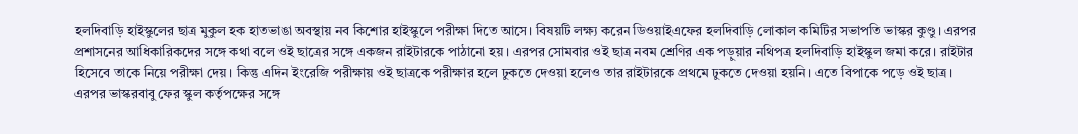হলদিবাড়ি হাইস্কুলের ছাত্র মুকুল হক হাতভাঙা অবস্থায় নব কিশোর হাইস্কুলে পরীক্ষা দিতে আসে। বিষয়টি লক্ষ্য করেন ডিওয়াইএফের হলদিবাড়ি লোকাল কমিটির সভাপতি ভাস্কর কুণ্ডু। এরপর প্রশাসনের আধিকারিকদের সঙ্গে কথা বলে ওই ছাত্রের সঙ্গে একজন রাইটারকে পাঠানো হয়। এরপর সোমবার ওই ছাত্র নবম শ্রেণির এক পড়ুয়ার নথিপত্র হলদিবাড়ি হাইস্কুল জমা করে। রাইটার হিসেবে তাকে নিয়ে পরীক্ষা দেয়। কিন্তু এদিন ইংরেজি পরীক্ষায় ওই ছাত্রকে পরীক্ষার হলে ঢুকতে দেওয়া হলেও তার রাইটারকে প্রথমে ঢুকতে দেওয়া হয়নি। এতে বিপাকে পড়ে ওই ছাত্র। এরপর ভাস্করবাবু ফের স্কুল কর্তৃপক্ষের সঙ্গে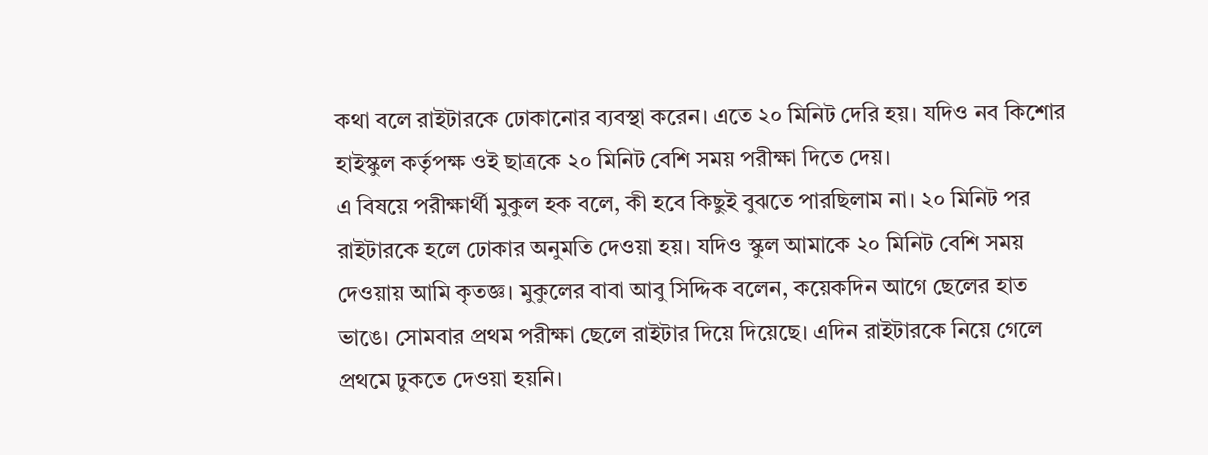কথা বলে রাইটারকে ঢোকানোর ব্যবস্থা করেন। এতে ২০ মিনিট দেরি হয়। যদিও নব কিশোর হাইস্কুল কর্তৃপক্ষ ওই ছাত্রকে ২০ মিনিট বেশি সময় পরীক্ষা দিতে দেয়।
এ বিষয়ে পরীক্ষার্থী মুকুল হক বলে, কী হবে কিছুই বুঝতে পারছিলাম না। ২০ মিনিট পর রাইটারকে হলে ঢোকার অনুমতি দেওয়া হয়। যদিও স্কুল আমাকে ২০ মিনিট বেশি সময় দেওয়ায় আমি কৃতজ্ঞ। মুকুলের বাবা আবু সিদ্দিক বলেন, কয়েকদিন আগে ছেলের হাত ভাঙে। সোমবার প্রথম পরীক্ষা ছেলে রাইটার দিয়ে দিয়েছে। এদিন রাইটারকে নিয়ে গেলে প্রথমে ঢুকতে দেওয়া হয়নি।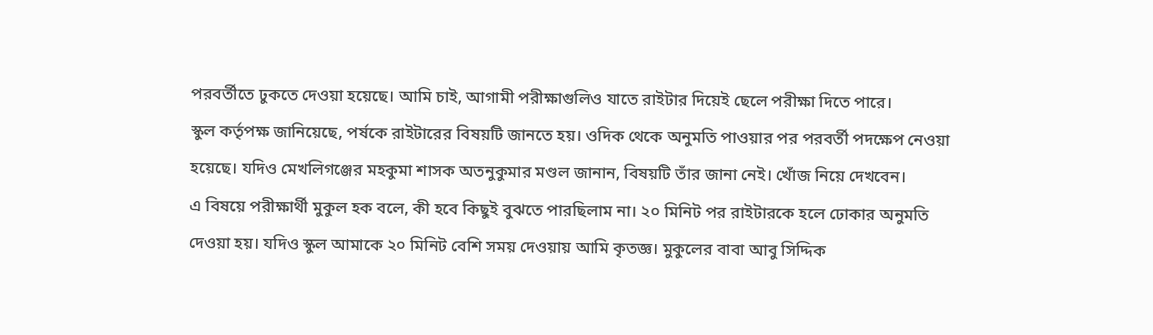পরবর্তীতে ঢুকতে দেওয়া হয়েছে। আমি চাই, আগামী পরীক্ষাগুলিও যাতে রাইটার দিয়েই ছেলে পরীক্ষা দিতে পারে।
স্কুল কর্তৃপক্ষ জানিয়েছে, পর্ষকে রাইটারের বিষয়টি জানতে হয়। ওদিক থেকে অনুমতি পাওয়ার পর পরবর্তী পদক্ষেপ নেওয়া হয়েছে। যদিও মেখলিগঞ্জের মহকুমা শাসক অতনুকুমার মণ্ডল জানান, বিষয়টি তাঁর জানা নেই। খোঁজ নিয়ে দেখবেন।
এ বিষয়ে পরীক্ষার্থী মুকুল হক বলে, কী হবে কিছুই বুঝতে পারছিলাম না। ২০ মিনিট পর রাইটারকে হলে ঢোকার অনুমতি দেওয়া হয়। যদিও স্কুল আমাকে ২০ মিনিট বেশি সময় দেওয়ায় আমি কৃতজ্ঞ। মুকুলের বাবা আবু সিদ্দিক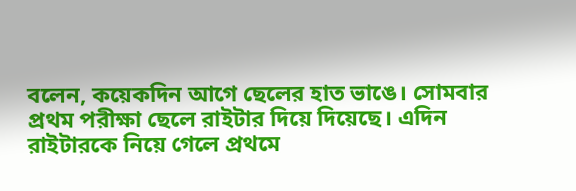বলেন, কয়েকদিন আগে ছেলের হাত ভাঙে। সোমবার প্রথম পরীক্ষা ছেলে রাইটার দিয়ে দিয়েছে। এদিন রাইটারকে নিয়ে গেলে প্রথমে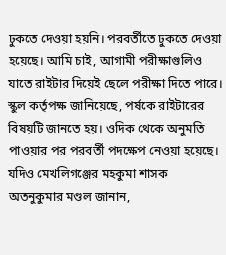ঢুকতে দেওয়া হয়নি। পরবর্তীতে ঢুকতে দেওয়া হয়েছে। আমি চাই, আগামী পরীক্ষাগুলিও যাতে রাইটার দিয়েই ছেলে পরীক্ষা দিতে পারে।
স্কুল কর্তৃপক্ষ জানিয়েছে, পর্ষকে রাইটারের বিষয়টি জানতে হয়। ওদিক থেকে অনুমতি পাওয়ার পর পরবর্তী পদক্ষেপ নেওয়া হয়েছে। যদিও মেখলিগঞ্জের মহকুমা শাসক অতনুকুমার মণ্ডল জানান,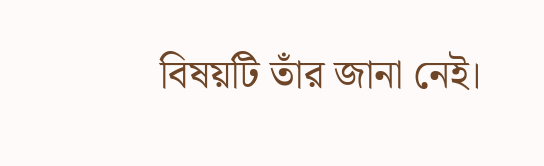বিষয়টি তাঁর জানা নেই।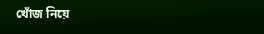খোঁজ নিয়ে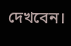দেখবেন।